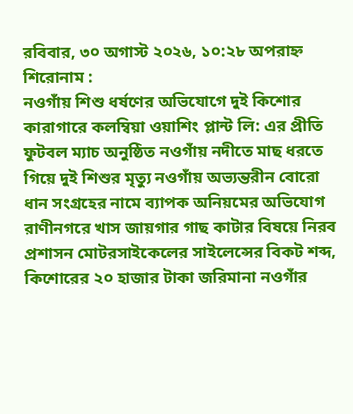রবিবার, ৩০ অগাস্ট ২০২৬, ১০:২৮ অপরাহ্ন
শিরোনাম :
নওগাঁয় শিশু ধর্ষণের অভিযোগে দুই কিশোর কারাগারে কলম্বিয়া ওয়াশিং প্লান্ট লি: এর প্রীতি ফুটবল ম্যাচ অনুষ্ঠিত নওগাঁয় নদীতে মাছ ধরতে গিয়ে দুই শিশুর মৃত্যু নওগাঁয় অভ্যন্তরীন বোরো ধান সংগ্রহের নামে ব্যাপক অনিয়মের অভিযোগ রাণীনগরে খাস জায়গার গাছ কাটার বিষয়ে নিরব প্রশাসন মোটরসাইকেলের সাইলেন্সের বিকট শব্দ, কিশোরের ২০ হাজার টাকা জরিমানা নওগাঁর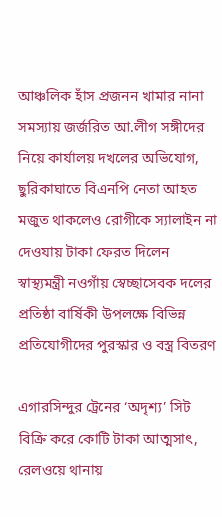আঞ্চলিক হাঁস প্রজনন খামার নানা সমস্যায় জর্জরিত আ.লীগ সঙ্গীদের নিয়ে কার্যালয় দখলের অভিযোগ, ছুরিকাঘাতে বিএনপি নেতা আহত মজুত থাকলেও রোগীকে স্যালাইন না দেওযায় টাকা ফেরত দিলেন স্বাস্থ্যমন্ত্রী নওগাঁয় স্বেচ্ছাসেবক দলের প্রতিষ্ঠা বার্ষিকী উপলক্ষে বিভিন্ন প্রতিযোগীদের পুরস্কার ও বস্ত্র বিতরণ

এগারসিন্দুর ট্রেনের ‘অদৃশ্য’ সিট বিক্রি করে কোটি টাকা আত্মসাৎ, রেলওয়ে থানায়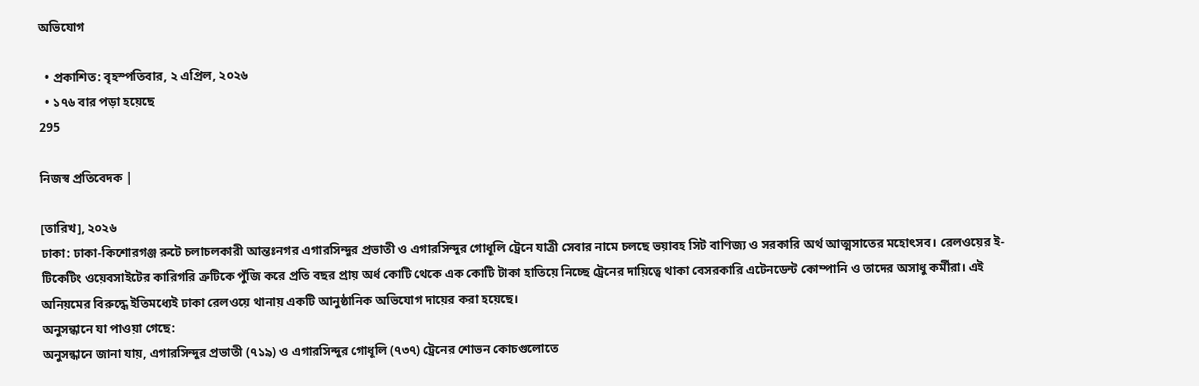অভিযোগ

  • প্রকাশিত: বৃহস্পতিবার, ২ এপ্রিল, ২০২৬
  • ১৭৬ বার পড়া হয়েছে
295

নিজস্ব প্রতিবেদক |

[তারিখ], ২০২৬
ঢাকা: ঢাকা-কিশোরগঞ্জ রুটে চলাচলকারী আন্তঃনগর এগারসিন্দুর প্রভাতী ও এগারসিন্দুর গোধূলি ট্রেনে যাত্রী সেবার নামে চলছে ভয়াবহ সিট বাণিজ্য ও সরকারি অর্থ আত্মসাতের মহোৎসব। রেলওয়ের ই-টিকেটিং ওয়েবসাইটের কারিগরি ত্রুটিকে পুঁজি করে প্রতি বছর প্রায় অর্ধ কোটি থেকে এক কোটি টাকা হাতিয়ে নিচ্ছে ট্রেনের দায়িত্বে থাকা বেসরকারি এটেনডেন্ট কোম্পানি ও তাদের অসাধু কর্মীরা। এই অনিয়মের বিরুদ্ধে ইতিমধ্যেই ঢাকা রেলওয়ে থানায় একটি আনুষ্ঠানিক অভিযোগ দায়ের করা হয়েছে।
অনুসন্ধানে যা পাওয়া গেছে:
অনুসন্ধানে জানা যায়, এগারসিন্দুর প্রভাতী (৭১৯) ও এগারসিন্দুর গোধূলি (৭৩৭) ট্রেনের শোভন কোচগুলোতে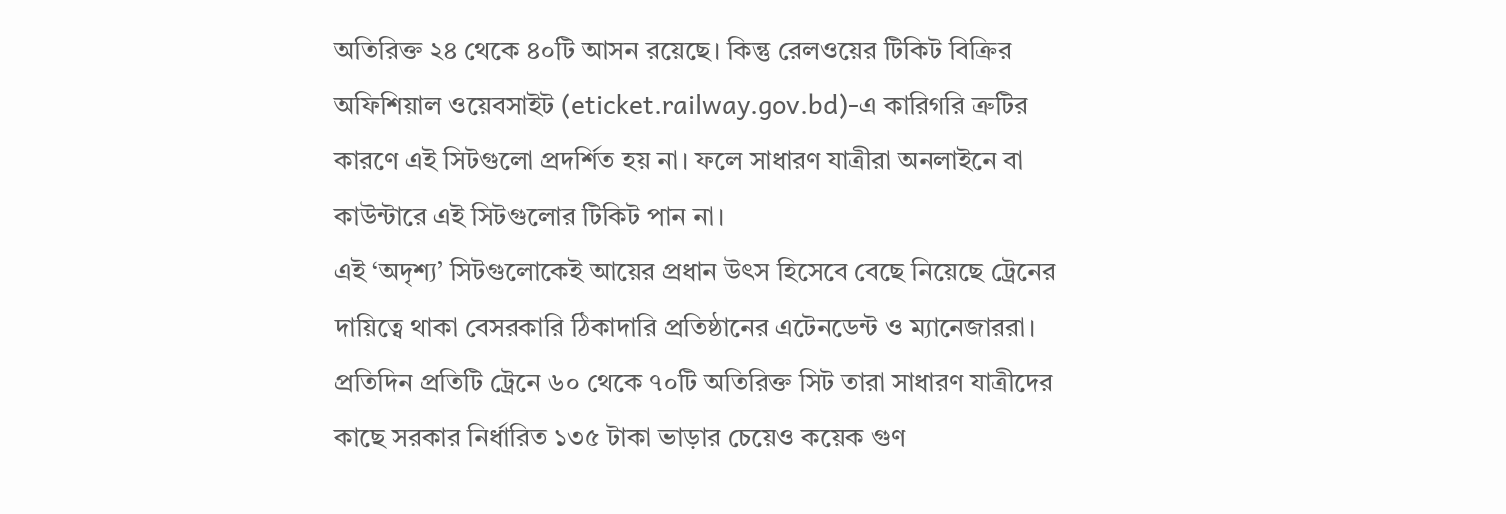অতিরিক্ত ২৪ থেকে ৪০টি আসন রয়েছে। কিন্তু রেলওয়ের টিকিট বিক্রির অফিশিয়াল ওয়েবসাইট (eticket.railway.gov.bd)-এ কারিগরি ত্রুটির কারণে এই সিটগুলো প্রদর্শিত হয় না। ফলে সাধারণ যাত্রীরা অনলাইনে বা কাউন্টারে এই সিটগুলোর টিকিট পান না।
এই ‘অদৃশ্য’ সিটগুলোকেই আয়ের প্রধান উৎস হিসেবে বেছে নিয়েছে ট্রেনের দায়িত্বে থাকা বেসরকারি ঠিকাদারি প্রতিষ্ঠানের এটেনডেন্ট ও ম্যানেজাররা। প্রতিদিন প্রতিটি ট্রেনে ৬০ থেকে ৭০টি অতিরিক্ত সিট তারা সাধারণ যাত্রীদের কাছে সরকার নির্ধারিত ১৩৫ টাকা ভাড়ার চেয়েও কয়েক গুণ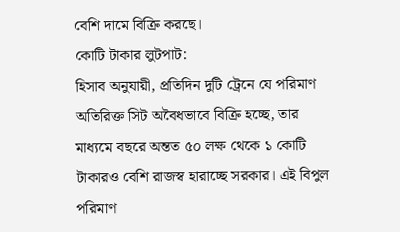বেশি দামে বিক্রি করছে।
কোটি টাকার লুটপাট:
হিসাব অনুযায়ী, প্রতিদিন দুটি ট্রেনে যে পরিমাণ অতিরিক্ত সিট অবৈধভাবে বিক্রি হচ্ছে, তার মাধ্যমে বছরে অন্তত ৫০ লক্ষ থেকে ১ কোটি টাকারও বেশি রাজস্ব হারাচ্ছে সরকার। এই বিপুল পরিমাণ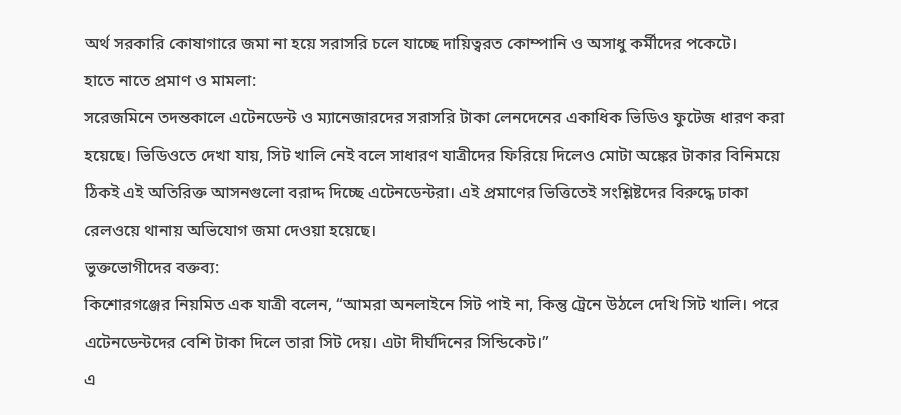অর্থ সরকারি কোষাগারে জমা না হয়ে সরাসরি চলে যাচ্ছে দায়িত্বরত কোম্পানি ও অসাধু কর্মীদের পকেটে।
হাতে নাতে প্রমাণ ও মামলা:
সরেজমিনে তদন্তকালে এটেনডেন্ট ও ম্যানেজারদের সরাসরি টাকা লেনদেনের একাধিক ভিডিও ফুটেজ ধারণ করা হয়েছে। ভিডিওতে দেখা যায়, সিট খালি নেই বলে সাধারণ যাত্রীদের ফিরিয়ে দিলেও মোটা অঙ্কের টাকার বিনিময়ে ঠিকই এই অতিরিক্ত আসনগুলো বরাদ্দ দিচ্ছে এটেনডেন্টরা। এই প্রমাণের ভিত্তিতেই সংশ্লিষ্টদের বিরুদ্ধে ঢাকা রেলওয়ে থানায় অভিযোগ জমা দেওয়া হয়েছে।
ভুক্তভোগীদের বক্তব্য:
কিশোরগঞ্জের নিয়মিত এক যাত্রী বলেন, “আমরা অনলাইনে সিট পাই না, কিন্তু ট্রেনে উঠলে দেখি সিট খালি। পরে এটেনডেন্টদের বেশি টাকা দিলে তারা সিট দেয়। এটা দীর্ঘদিনের সিন্ডিকেট।”
এ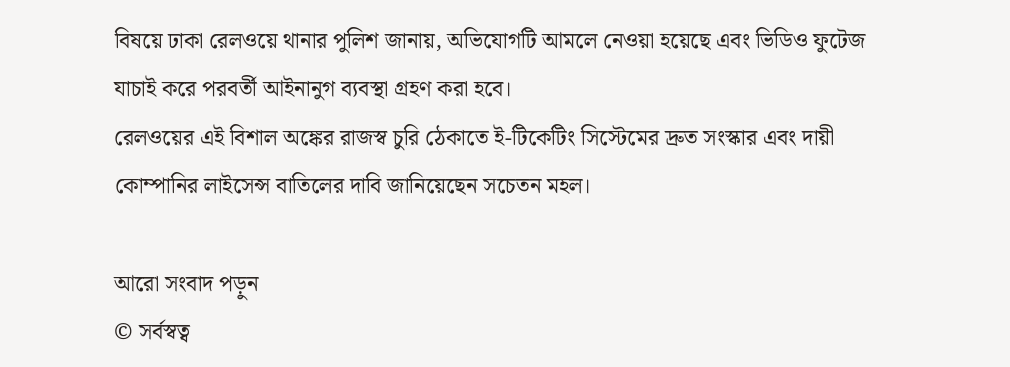বিষয়ে ঢাকা রেলওয়ে থানার পুলিশ জানায়, অভিযোগটি আমলে নেওয়া হয়েছে এবং ভিডিও ফুটেজ যাচাই করে পরবর্তী আইনানুগ ব্যবস্থা গ্রহণ করা হবে।
রেলওয়ের এই বিশাল অঙ্কের রাজস্ব চুরি ঠেকাতে ই-টিকেটিং সিস্টেমের দ্রুত সংস্কার এবং দায়ী কোম্পানির লাইসেন্স বাতিলের দাবি জানিয়েছেন সচেতন মহল।

আরো সংবাদ পড়ুন
© সর্বস্বত্ব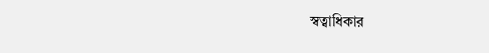স্বত্বাধিকার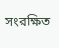সংরক্ষিত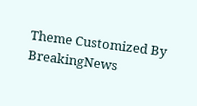Theme Customized By BreakingNews